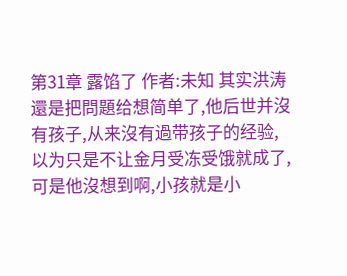第31章 露馅了 作者:未知 其实洪涛還是把問題给想简单了,他后世并沒有孩子,从来沒有過带孩子的经验,以为只是不让金月受冻受饿就成了,可是他沒想到啊,小孩就是小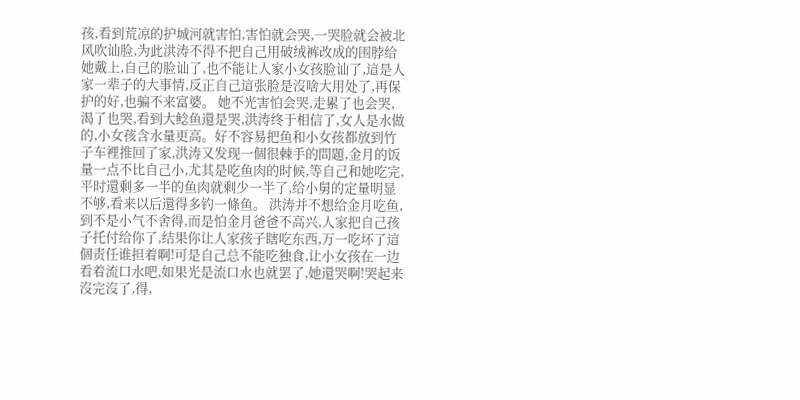孩,看到荒凉的护城河就害怕,害怕就会哭,一哭脸就会被北风吹讪脸,为此洪涛不得不把自己用破绒裤改成的围脖给她戴上,自己的脸讪了,也不能让人家小女孩脸讪了,這是人家一辈子的大事情,反正自己這张脸是沒啥大用处了,再保护的好,也骗不来富婆。 她不光害怕会哭,走累了也会哭,渴了也哭,看到大鲶鱼還是哭,洪涛终于相信了,女人是水做的,小女孩含水量更高。好不容易把鱼和小女孩都放到竹子车裡推回了家,洪涛又发现一個很棘手的問題,金月的饭量一点不比自己小,尤其是吃鱼肉的时候,等自己和她吃完,平时還剩多一半的鱼肉就剩少一半了,给小舅的定量明显不够,看来以后還得多钓一條鱼。 洪涛并不想给金月吃鱼,到不是小气不舍得,而是怕金月爸爸不高兴,人家把自己孩子托付给你了,结果你让人家孩子瞎吃东西,万一吃坏了這個责任谁担着啊!可是自己总不能吃独食,让小女孩在一边看着流口水吧,如果光是流口水也就罢了,她還哭啊!哭起来沒完沒了,得,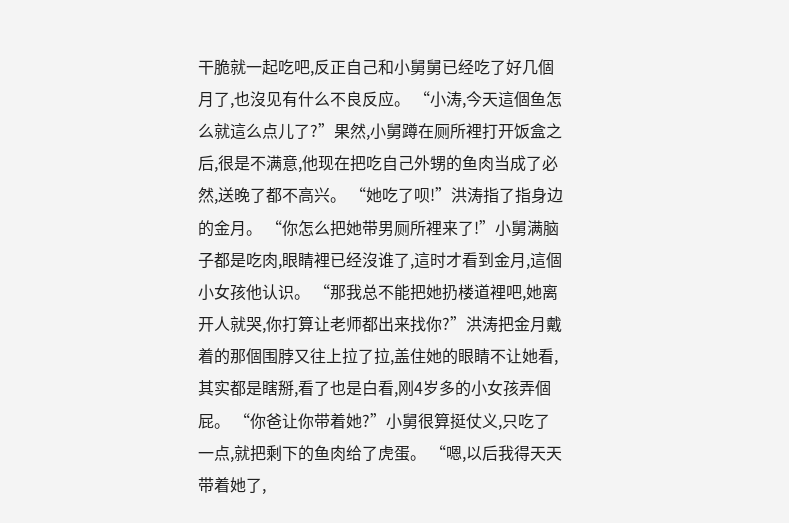干脆就一起吃吧,反正自己和小舅舅已经吃了好几個月了,也沒见有什么不良反应。 “小涛,今天這個鱼怎么就這么点儿了?”果然,小舅蹲在厕所裡打开饭盒之后,很是不满意,他现在把吃自己外甥的鱼肉当成了必然,送晚了都不高兴。 “她吃了呗!”洪涛指了指身边的金月。 “你怎么把她带男厕所裡来了!”小舅满脑子都是吃肉,眼睛裡已经沒谁了,這时才看到金月,這個小女孩他认识。 “那我总不能把她扔楼道裡吧,她离开人就哭,你打算让老师都出来找你?”洪涛把金月戴着的那個围脖又往上拉了拉,盖住她的眼睛不让她看,其实都是瞎掰,看了也是白看,刚4岁多的小女孩弄個屁。 “你爸让你带着她?”小舅很算挺仗义,只吃了一点,就把剩下的鱼肉给了虎蛋。 “嗯,以后我得天天带着她了,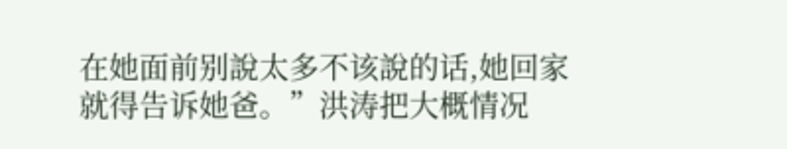在她面前别說太多不该說的话,她回家就得告诉她爸。”洪涛把大概情况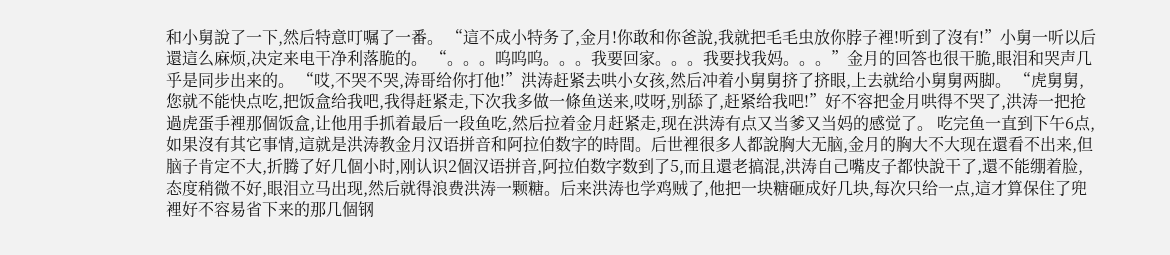和小舅說了一下,然后特意叮嘱了一番。 “這不成小特务了,金月!你敢和你爸說,我就把毛毛虫放你脖子裡!听到了沒有!”小舅一听以后還這么麻烦,决定来电干净利落脆的。 “。。。呜呜呜。。。我要回家。。。我要找我妈。。。”金月的回答也很干脆,眼泪和哭声几乎是同步出来的。 “哎,不哭不哭,涛哥给你打他!”洪涛赶紧去哄小女孩,然后冲着小舅舅挤了挤眼,上去就给小舅舅两脚。 “虎舅舅,您就不能快点吃,把饭盒给我吧,我得赶紧走,下次我多做一條鱼送来,哎呀,别舔了,赶紧给我吧!”好不容把金月哄得不哭了,洪涛一把抢過虎蛋手裡那個饭盒,让他用手抓着最后一段鱼吃,然后拉着金月赶紧走,现在洪涛有点又当爹又当妈的感觉了。 吃完鱼一直到下午6点,如果沒有其它事情,這就是洪涛教金月汉语拼音和阿拉伯数字的時間。后世裡很多人都說胸大无脑,金月的胸大不大现在還看不出来,但脑子肯定不大,折腾了好几個小时,刚认识2個汉语拼音,阿拉伯数字数到了5,而且還老搞混,洪涛自己嘴皮子都快說干了,還不能绷着脸,态度稍微不好,眼泪立马出现,然后就得浪费洪涛一颗糖。后来洪涛也学鸡贼了,他把一块糖砸成好几块,每次只给一点,這才算保住了兜裡好不容易省下来的那几個钢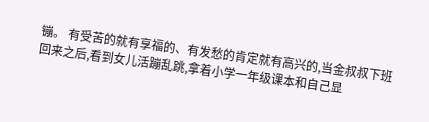镚。 有受苦的就有享福的、有发愁的肯定就有高兴的,当金叔叔下班回来之后,看到女儿活蹦乱跳,拿着小学一年级课本和自己显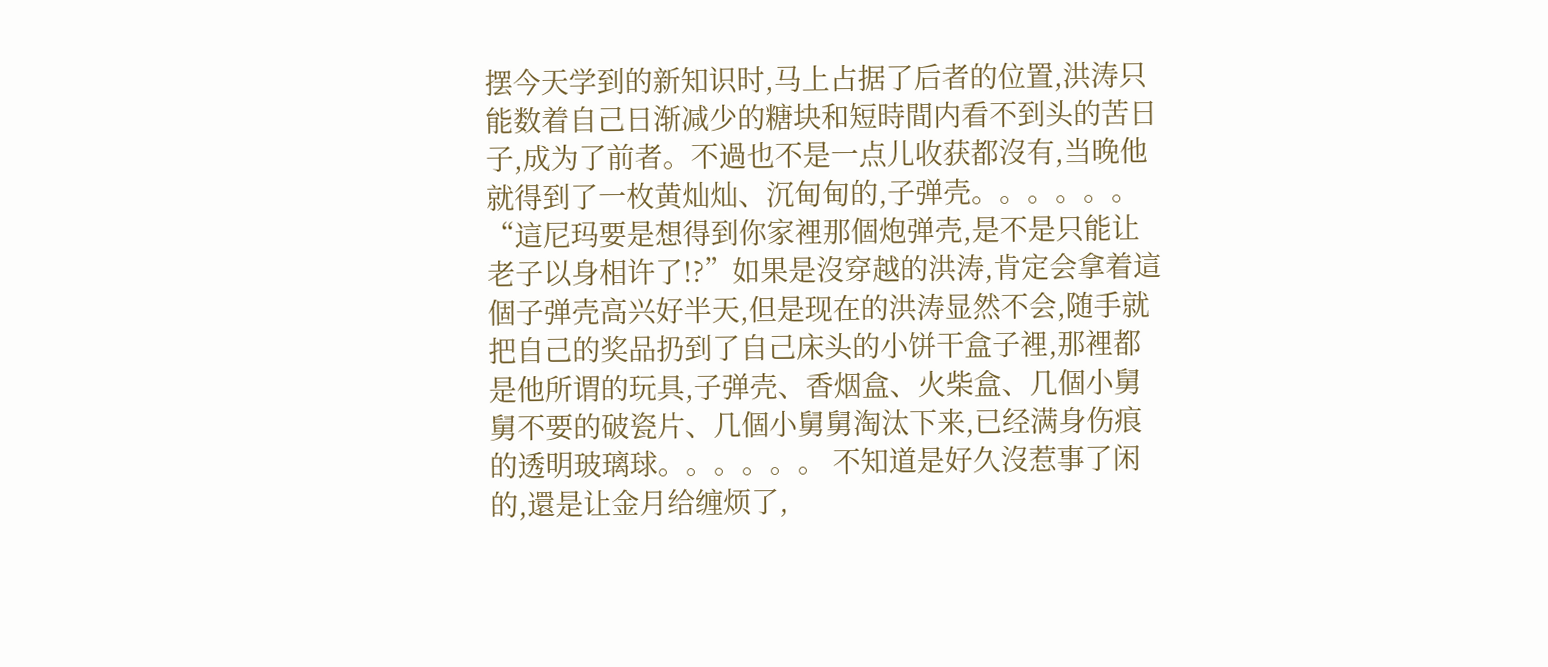摆今天学到的新知识时,马上占据了后者的位置,洪涛只能数着自己日渐减少的糖块和短時間内看不到头的苦日子,成为了前者。不過也不是一点儿收获都沒有,当晚他就得到了一枚黄灿灿、沉甸甸的,子弹壳。。。。。。 “這尼玛要是想得到你家裡那個炮弹壳,是不是只能让老子以身相许了!?”如果是沒穿越的洪涛,肯定会拿着這個子弹壳高兴好半天,但是现在的洪涛显然不会,随手就把自己的奖品扔到了自己床头的小饼干盒子裡,那裡都是他所谓的玩具,子弹壳、香烟盒、火柴盒、几個小舅舅不要的破瓷片、几個小舅舅淘汰下来,已经满身伤痕的透明玻璃球。。。。。。 不知道是好久沒惹事了闲的,還是让金月给缠烦了,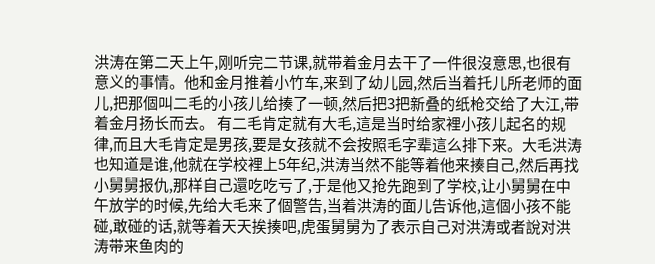洪涛在第二天上午,刚听完二节课,就带着金月去干了一件很沒意思,也很有意义的事情。他和金月推着小竹车,来到了幼儿园,然后当着托儿所老师的面儿,把那個叫二毛的小孩儿给揍了一顿,然后把3把新叠的纸枪交给了大江,带着金月扬长而去。 有二毛肯定就有大毛,這是当时给家裡小孩儿起名的规律,而且大毛肯定是男孩,要是女孩就不会按照毛字辈這么排下来。大毛洪涛也知道是谁,他就在学校裡上5年纪,洪涛当然不能等着他来揍自己,然后再找小舅舅报仇,那样自己還吃吃亏了,于是他又抢先跑到了学校,让小舅舅在中午放学的时候,先给大毛来了個警告,当着洪涛的面儿告诉他,這個小孩不能碰,敢碰的话,就等着天天挨揍吧,虎蛋舅舅为了表示自己对洪涛或者說对洪涛带来鱼肉的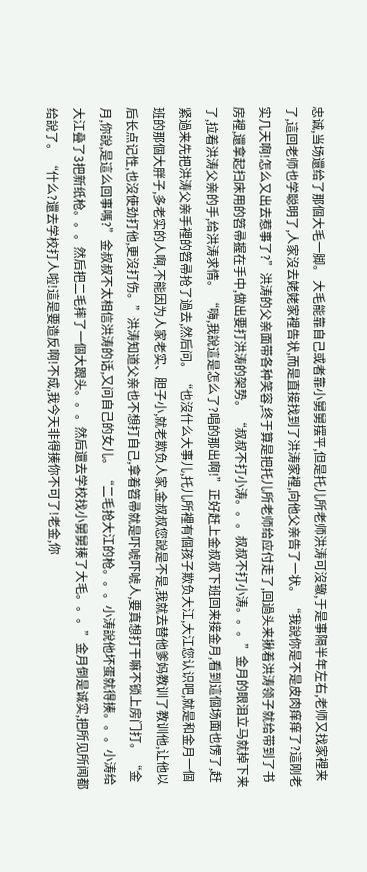忠诚,当场還给了那個大毛一脚。 大毛能靠自己或者靠小舅舅摆平,但是托儿所老师洪涛可沒辙,于是事隔半年左右,老师又找家裡来了,這回老师也学聪明了,人家沒去姥姥家裡告状,而是直接找到了洪涛家裡,向他父亲告了一状。 “我說你是不是皮肉痒痒了?這刚老实几天啊!怎么又出去惹事了?”洪涛的父亲面带各种笑容,终于算是把托儿所老师给应付走了,回過头来揪着洪涛领子就给带到了书房裡,還拿起扫床用的笤帚握在手中,做出要打洪涛的架势。 “叔叔不打小涛。。。叔叔不打小涛。。。”金月的眼泪立马就掉下来了,拉着洪涛父亲的手,给洪涛求情。 “嗨,我說這是怎么了?唱的那出啊!”正好赶上金叔叔下班回来接金月,看到這個场面也愣了,赶紧過来先把洪涛父亲手裡的笤帚抢了過去,然后问。 “也沒什么大事儿,托儿所裡有個孩子欺负大江,大江您认识吧,就是和金月一個班的那個大胖子,多老实的人啊,不能因为人家老实、胆子小,就老欺负人家,金叔叔您說是不是,我就去替他爹妈教训了教训他,让他以后长点记性,也沒使劲打他,更沒打伤。”洪涛知道父亲也不想打自己,拿着笤帚就是吓唬吓唬人,要真想打干嘛不锁上房门打。 “金月,你說,是這么回事嗎?”金叔叔不太相信洪涛的话,又问自己的女儿。 “二毛抢大江的枪。。。小涛說他坏蛋就得揍。。。小涛给大江叠了3把新纸枪。。。然后把二毛摔了一個大跟头。。。然后還去学校找小舅舅揍了大毛。。。”金月倒是诚实,把所见所闻都给說了。 “什么?還去学校打人啦!這是要造反啊!不成,我今天非得揍你不可了!老金,你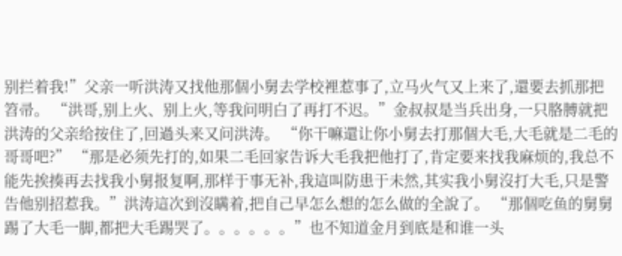别拦着我!”父亲一听洪涛又找他那個小舅去学校裡惹事了,立马火气又上来了,還要去抓那把笤帚。 “洪哥,别上火、别上火,等我问明白了再打不迟。”金叔叔是当兵出身,一只胳膊就把洪涛的父亲给按住了,回過头来又问洪涛。 “你干嘛還让你小舅去打那個大毛,大毛就是二毛的哥哥吧?” “那是必须先打的,如果二毛回家告诉大毛我把他打了,肯定要来找我麻烦的,我总不能先挨揍再去找我小舅报复啊,那样于事无补,我這叫防患于未然,其实我小舅沒打大毛,只是警告他别招惹我。”洪涛這次到沒瞒着,把自己早怎么想的怎么做的全說了。 “那個吃鱼的舅舅踢了大毛一脚,都把大毛踢哭了。。。。。。”也不知道金月到底是和谁一头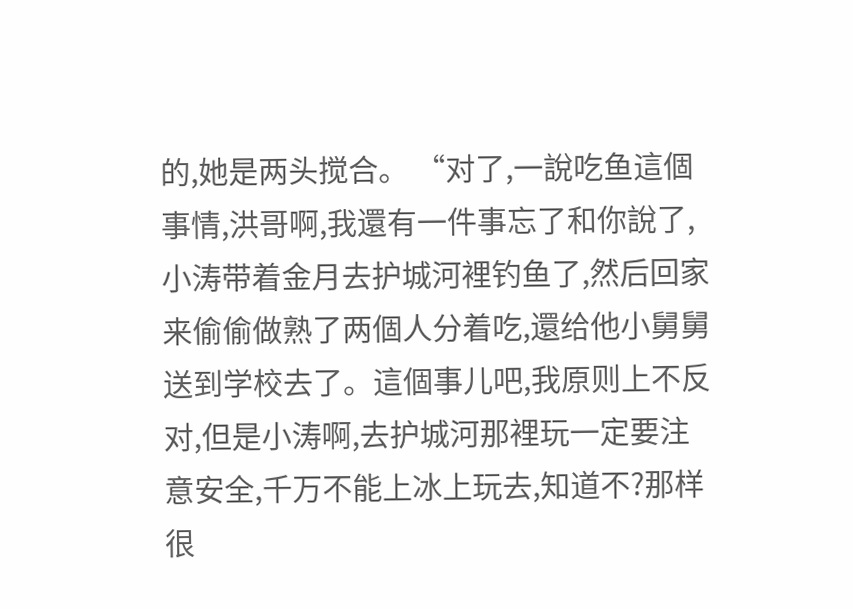的,她是两头搅合。 “对了,一說吃鱼這個事情,洪哥啊,我還有一件事忘了和你說了,小涛带着金月去护城河裡钓鱼了,然后回家来偷偷做熟了两個人分着吃,還给他小舅舅送到学校去了。這個事儿吧,我原则上不反对,但是小涛啊,去护城河那裡玩一定要注意安全,千万不能上冰上玩去,知道不?那样很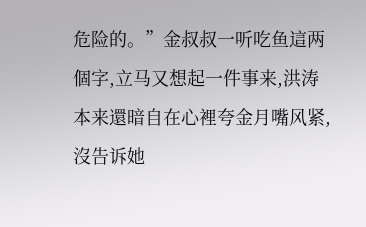危险的。”金叔叔一听吃鱼這两個字,立马又想起一件事来,洪涛本来還暗自在心裡夸金月嘴风紧,沒告诉她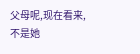父母呢,现在看来,不是她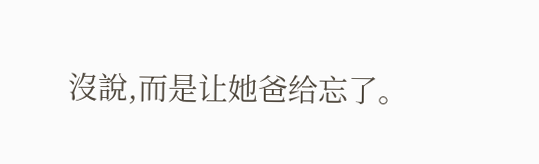沒說,而是让她爸给忘了。